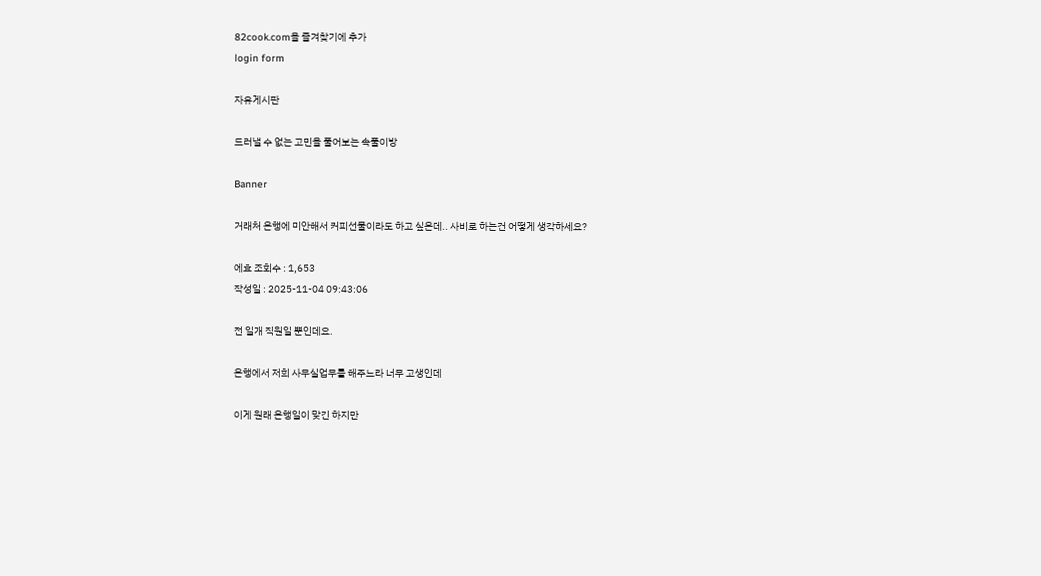82cook.com을 즐겨찾기에 추가
login form

자유게시판

드러낼 수 없는 고민을 풀어보는 속풀이방

Banner

거래처 은행에 미안해서 커피선물이라도 하고 싶은데.. 사비로 하는건 어떻게 생각하세요?

에효 조회수 : 1,653
작성일 : 2025-11-04 09:43:06

전 일개 직원일 뿐인데요.

은행에서 저희 사무실업무를 해주느라 너무 고생인데

이게 원래 은행일이 맞긴 하지만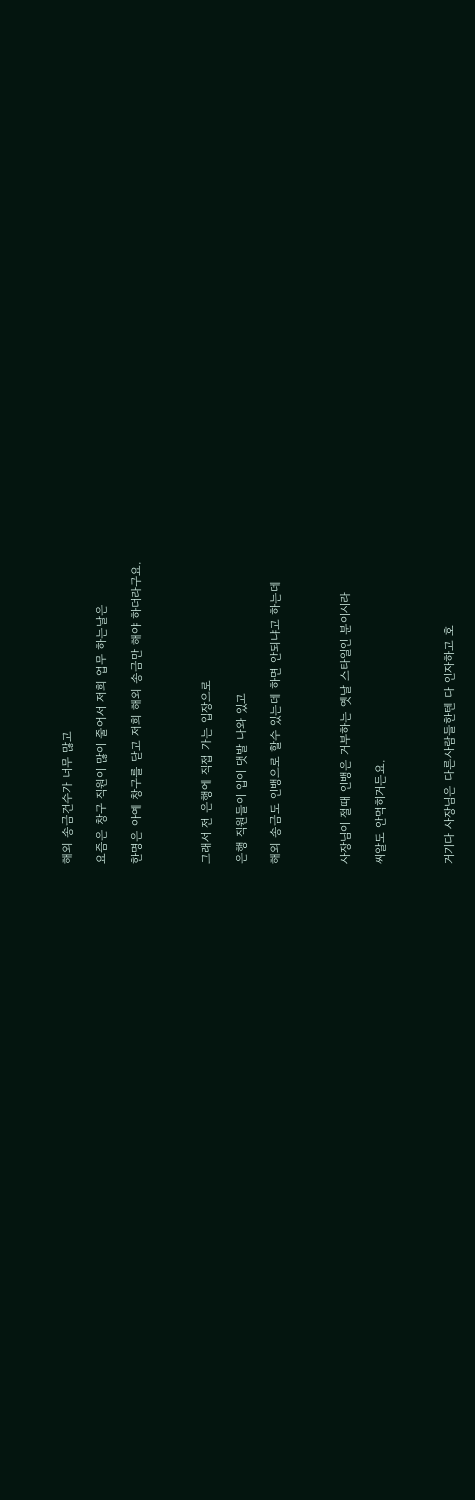해외 송금건수가 너무 많고

요즘은 창구 직원이 많이 줄어서 저희 업무 하는날은

한명은 아예 창구를 닫고 저희 해외 송금만 해야 하더라구요.



그래서 전 은행에 직접 가는 입장으로

은행 직원들이 입이 댓발 나와 있고

해외 송금도 인뱅으로 할수 있는데 하면 안되냐고 하는데



사장님이 절때 인뱅은 거부하는 옛날 스타일인 분이시라

씨알도 안먹히거든요.



거기다 사장님은 다른사람들한텐 다 인자하고 호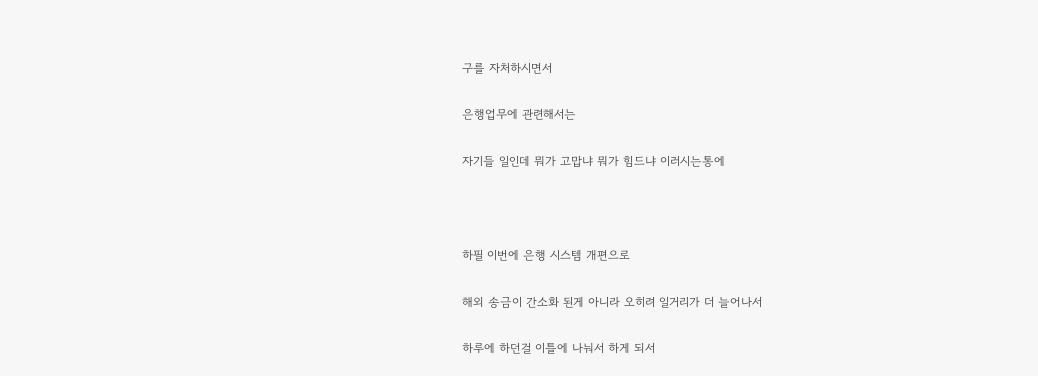구를 자처하시면서

은행업무에 관련해서는

자기들 일인데 뭐가 고맙냐 뭐가 힘드냐 이러시는통에



하필 이번에 은행 시스템 개편으로

해외 송금이 간소화 된게 아니라 오히려 일거리가 더 늘어나서

하루에 하던걸 이틀에 나눠서 하게 되서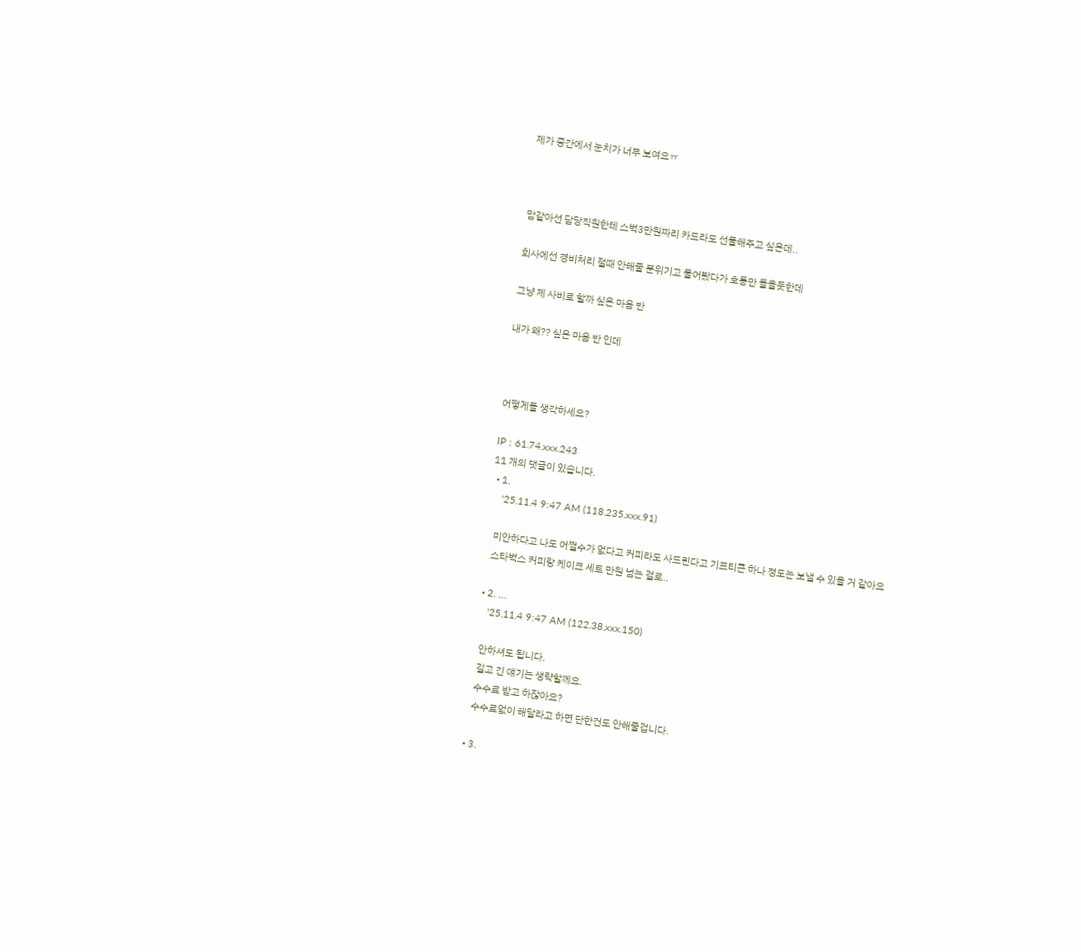제가 중간에서 눈치가 너무 보여요ㅠ



맘같아선 담당직원한테 스벅3만원짜리 카드라도 선물해주고 싶은데..

회사에선 경비처리 절때 안해줄 분위기고 물어봤다가 호통만 들을듯한데

그냥 제 사비로 할까 싶은 마음 반

내가 왜?? 싶은 마음 반 인데



어떻게들 생각하세요?

IP : 61.74.xxx.243
11 개의 댓글이 있습니다.
  • 1.
    '25.11.4 9:47 AM (118.235.xxx.91)

    미안하다고 나도 어쩔수가 없다고 커피라도 사드린다고 기프티콘 하나 정도는 보낼 수 있을 거 같아요
    스타벅스 커피랑 케이크 세트 만원 넘는 걸로..

  • 2. ...
    '25.11.4 9:47 AM (122.38.xxx.150)

    안하셔도 됩니다.
    길고 긴 얘기는 생략할께요.
    수수료 받고 하잖아요?
    수수료없이 해달라고 하면 단한건도 안해줄겁니다.

  • 3.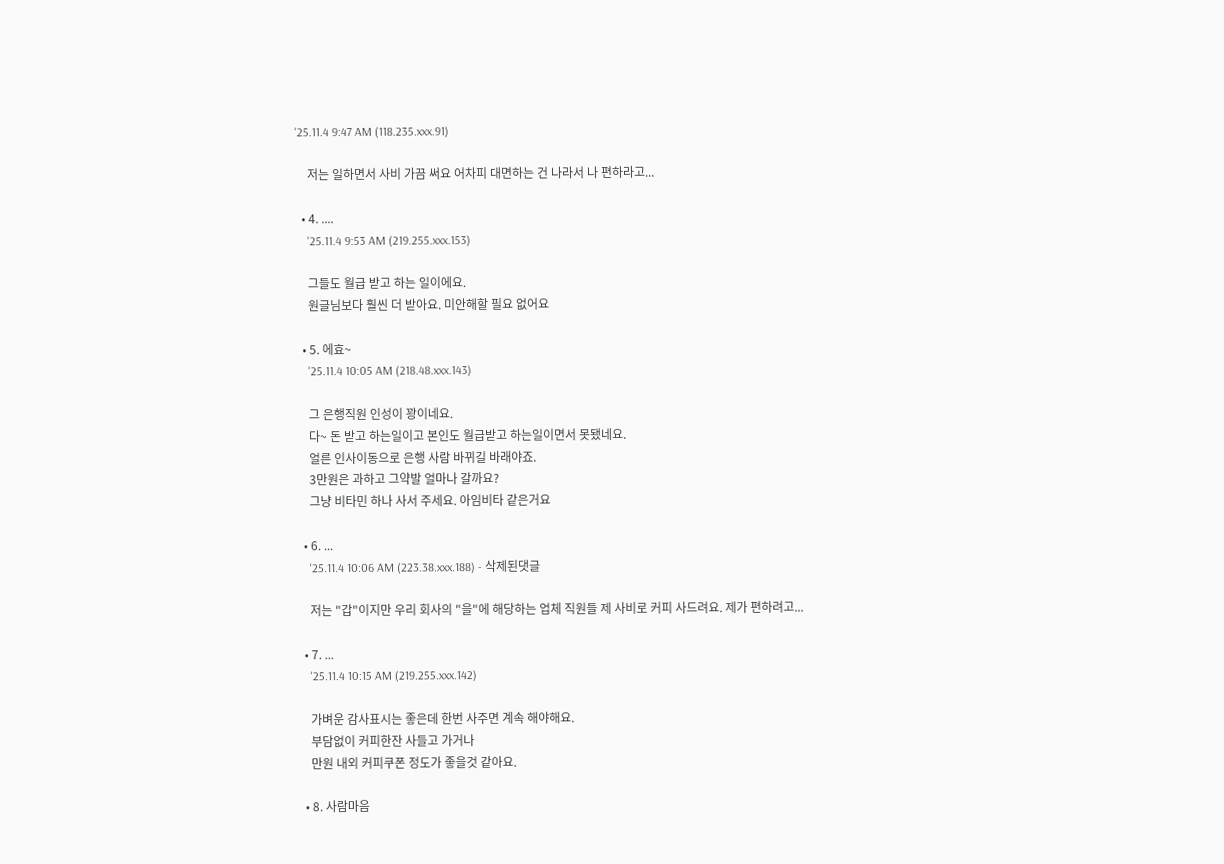'25.11.4 9:47 AM (118.235.xxx.91)

    저는 일하면서 사비 가끔 써요 어차피 대면하는 건 나라서 나 편하라고...

  • 4. ....
    '25.11.4 9:53 AM (219.255.xxx.153)

    그들도 월급 받고 하는 일이에요.
    원글님보다 훨씬 더 받아요. 미안해할 필요 없어요

  • 5. 에효~
    '25.11.4 10:05 AM (218.48.xxx.143)

    그 은행직원 인성이 꽝이네요.
    다~ 돈 받고 하는일이고 본인도 월급받고 하는일이면서 못됐네요.
    얼른 인사이동으로 은행 사람 바뀌길 바래야죠.
    3만원은 과하고 그약발 얼마나 갈까요?
    그냥 비타민 하나 사서 주세요. 아임비타 같은거요

  • 6. ...
    '25.11.4 10:06 AM (223.38.xxx.188) - 삭제된댓글

    저는 "갑"이지만 우리 회사의 "을"에 해당하는 업체 직원들 제 사비로 커피 사드려요. 제가 편하려고...

  • 7. ...
    '25.11.4 10:15 AM (219.255.xxx.142)

    가벼운 감사표시는 좋은데 한번 사주면 계속 해야해요.
    부담없이 커피한잔 사들고 가거나
    만원 내외 커피쿠폰 정도가 좋을것 같아요.

  • 8. 사람마음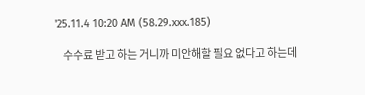'25.11.4 10:20 AM (58.29.xxx.185)

    수수료 받고 하는 거니까 미안해할 필요 없다고 하는데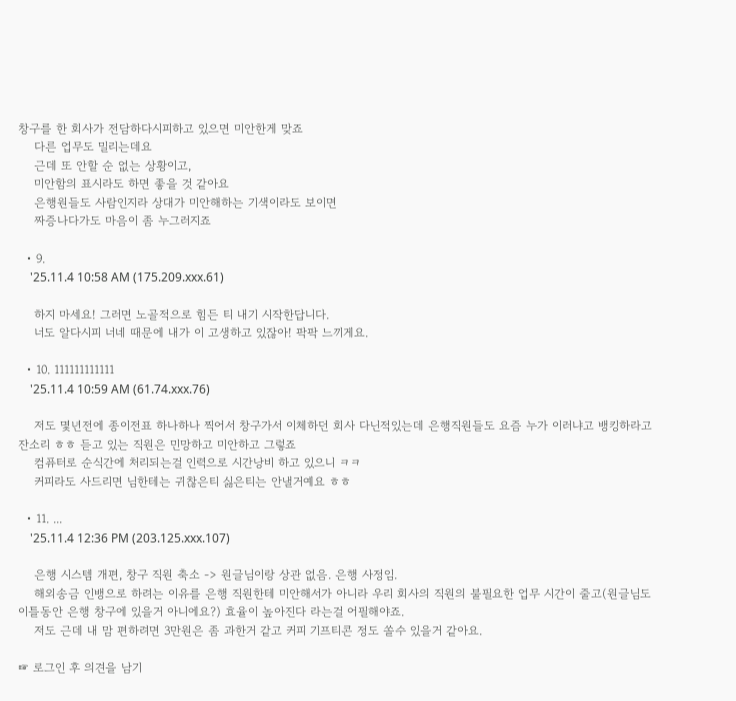창구를 한 회사가 전담하다시피하고 있으면 미안한게 맞죠
    다른 업무도 밀리는데요
    근데 또 안할 순 없는 상황이고,
    미안함의 표시라도 하면 좋을 것 같아요
    은행원들도 사람인지라 상대가 미안해하는 기색이라도 보이면
    짜증나다가도 마음이 좀 누그러지죠

  • 9.
    '25.11.4 10:58 AM (175.209.xxx.61)

    하지 마세요! 그러면 노골적으로 힘든 티 내기 시작한답니다.
    너도 알다시피 너네 때문에 내가 이 고생하고 있잖아! 팍팍 느끼게요.

  • 10. 111111111111
    '25.11.4 10:59 AM (61.74.xxx.76)

    저도 몇년전에 종이전표 하나하나 찍어서 창구가서 이체하던 회사 다닌적있는데 은행직원들도 요즘 누가 이러냐고 뱅킹하라고 잔소리 ㅎㅎ 듣고 있는 직원은 민망하고 미안하고 그렇죠
    컴퓨터로 순식간에 처리되는걸 인력으로 시간낭비 하고 있으니 ㅋㅋ
    커피라도 사드리면 님한테는 귀찮은티 싫은티는 안낼거예요 ㅎㅎ

  • 11. ...
    '25.11.4 12:36 PM (203.125.xxx.107)

    은행 시스템 개편, 창구 직원 축소 -> 원글님이랑 상관 없음. 은행 사정임.
    해외송금 인뱅으로 하려는 이유를 은행 직원한테 미안해서가 아니라 우리 회사의 직원의 불필요한 업무 시간이 줄고(원글님도 이틀동안 은행 창구에 있을거 아니에요?) 효율이 높아진다 라는걸 어필해야죠.
    저도 근데 내 맘 편하려면 3만원은 좀 과한거 같고 커피 기프티콘 정도 쏠수 있을거 같아요.

☞ 로그인 후 의견을 남기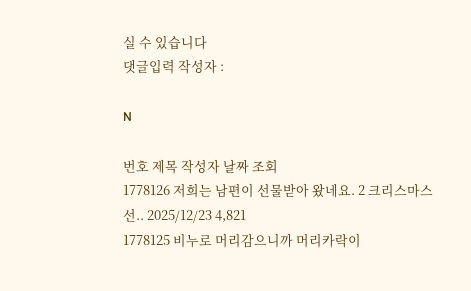실 수 있습니다
댓글입력 작성자 :

N

번호 제목 작성자 날짜 조회
1778126 저희는 남편이 선물받아 왔네요. 2 크리스마스선.. 2025/12/23 4,821
1778125 비누로 머리감으니까 머리카락이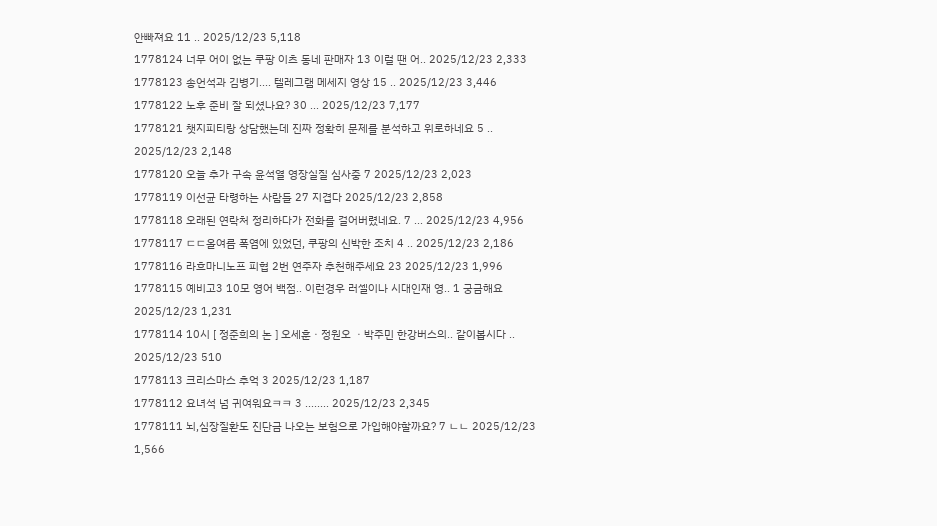안빠져요 11 .. 2025/12/23 5,118
1778124 너무 어이 없는 쿠팡 이츠 동네 판매자 13 이럴 땐 어.. 2025/12/23 2,333
1778123 송언석과 김병기.... 텔레그램 메세지 영상 15 .. 2025/12/23 3,446
1778122 노후 준비 잘 되셨나요? 30 ... 2025/12/23 7,177
1778121 챗지피티랑 상담했는데 진짜 정확히 문제를 분석하고 위로하네요 5 .. 2025/12/23 2,148
1778120 오늘 추가 구속 윤석열 영장실질 심사중 7 2025/12/23 2,023
1778119 이선균 타령하는 사람들 27 지겹다 2025/12/23 2,858
1778118 오래된 연락처 정리하다가 전화를 걸어버렸네요. 7 ... 2025/12/23 4,956
1778117 ㄷㄷ올여름 폭염에 있었던, 쿠팡의 신박한 조치 4 .. 2025/12/23 2,186
1778116 라흐마니노프 피협 2번 연주자 추천해주세요 23 2025/12/23 1,996
1778115 예비고3 10모 영어 백점.. 이런경우 러셀이나 시대인재 영.. 1 궁금해요 2025/12/23 1,231
1778114 10시 [ 정준희의 논 ] 오세훈ㆍ정원오 ㆍ박주민 한강버스의.. 같이봅시다 .. 2025/12/23 510
1778113 크리스마스 추억 3 2025/12/23 1,187
1778112 요녀석 넘 귀여워요ㅋㅋ 3 ........ 2025/12/23 2,345
1778111 뇌,심장질환도 진단금 나오는 보험으로 가입해야할까요? 7 ㄴㄴ 2025/12/23 1,566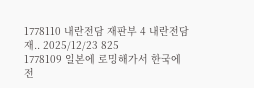1778110 내란전담 재판부 4 내란전담 재.. 2025/12/23 825
1778109 일본에 로밍해가서 한국에 전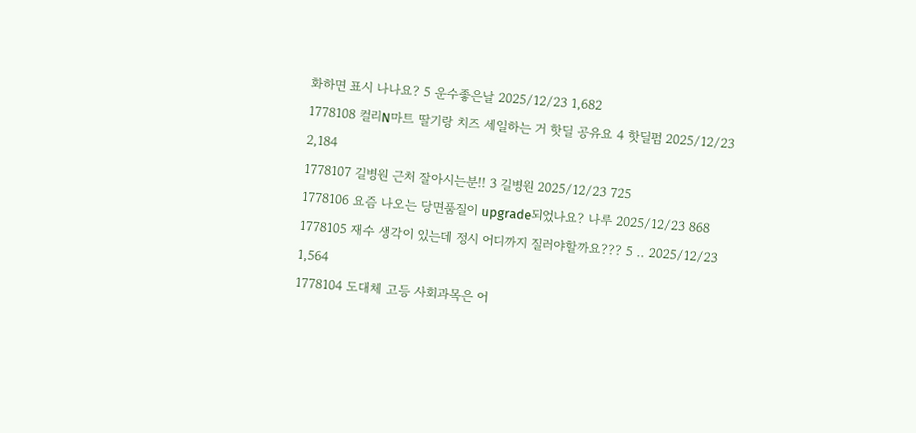화하면 표시 나나요? 5 운수좋은날 2025/12/23 1,682
1778108 컬리N마트 딸기랑 치즈 세일하는 거 핫딜 공유요 4 핫딜펌 2025/12/23 2,184
1778107 길병원 근처 잘아시는분!! 3 길병원 2025/12/23 725
1778106 요즘 나오는 당면품질이 upgrade되었나요? 나루 2025/12/23 868
1778105 재수 생각이 있는데 정시 어디까지 질러야할까요??? 5 .. 2025/12/23 1,564
1778104 도대체 고등 사회과목은 어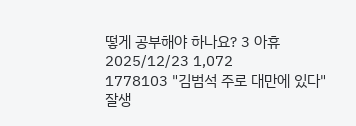떻게 공부해야 하나요? 3 아휴 2025/12/23 1,072
1778103 "김범석 주로 대만에 있다" 잘생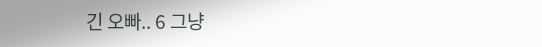긴 오빠.. 6 그냥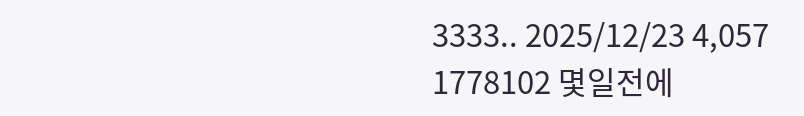3333.. 2025/12/23 4,057
1778102 몇일전에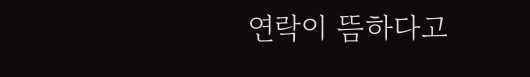연락이 뜸하다고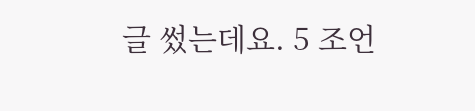글 썼는데요. 5 조언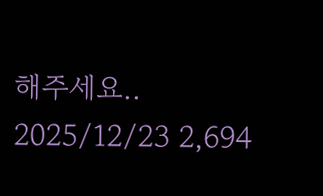해주세요.. 2025/12/23 2,694